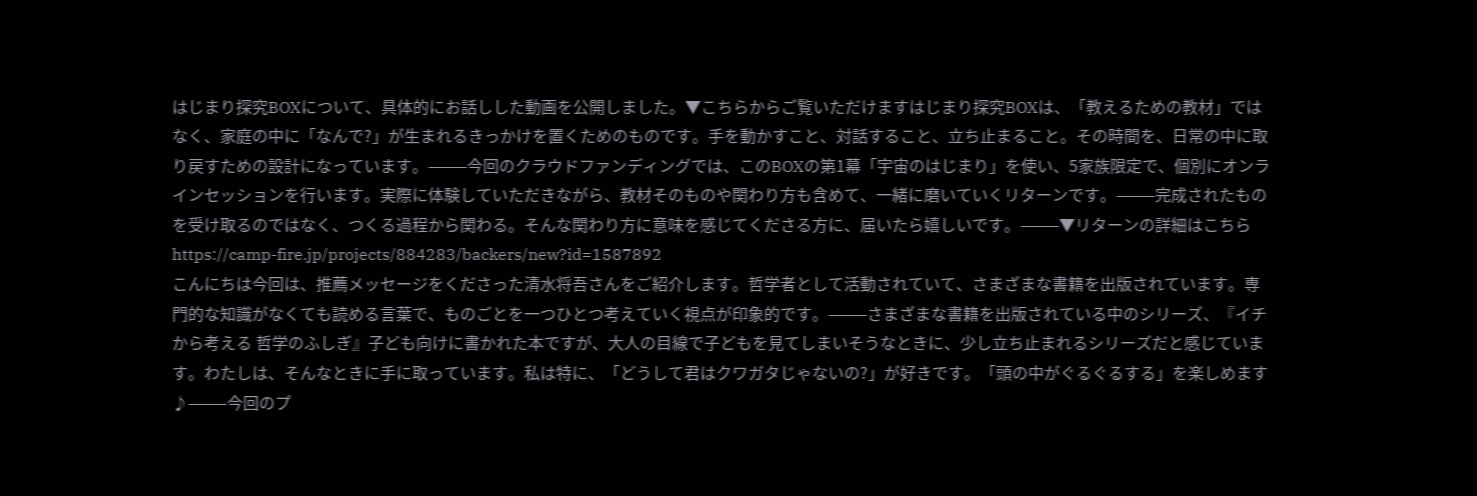はじまり探究BOXについて、具体的にお話しした動画を公開しました。▼こちらからご覧いただけますはじまり探究BOXは、「教えるための教材」ではなく、家庭の中に「なんで?」が生まれるきっかけを置くためのものです。手を動かすこと、対話すること、立ち止まること。その時間を、日常の中に取り戻すための設計になっています。⸻今回のクラウドファンディングでは、このBOXの第1幕「宇宙のはじまり」を使い、5家族限定で、個別にオンラインセッションを行います。実際に体験していただきながら、教材そのものや関わり方も含めて、一緒に磨いていくリターンです。⸻完成されたものを受け取るのではなく、つくる過程から関わる。そんな関わり方に意味を感じてくださる方に、届いたら嬉しいです。⸻▼リターンの詳細はこちらhttps://camp-fire.jp/projects/884283/backers/new?id=1587892
こんにちは今回は、推薦メッセージをくださった清水将吾さんをご紹介します。哲学者として活動されていて、さまざまな書籍を出版されています。専門的な知識がなくても読める言葉で、ものごとを一つひとつ考えていく視点が印象的です。⸻さまざまな書籍を出版されている中のシリーズ、『イチから考える 哲学のふしぎ』子ども向けに書かれた本ですが、大人の目線で子どもを見てしまいそうなときに、少し立ち止まれるシリーズだと感じています。わたしは、そんなときに手に取っています。私は特に、「どうして君はクワガタじゃないの?」が好きです。「頭の中がぐるぐるする」を楽しめます♪⸻今回のプ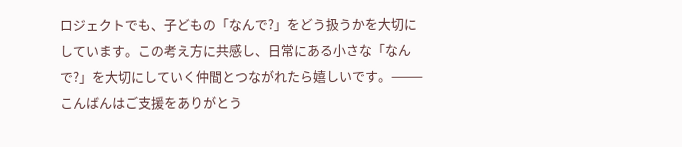ロジェクトでも、子どもの「なんで?」をどう扱うかを大切にしています。この考え方に共感し、日常にある小さな「なんで?」を大切にしていく仲間とつながれたら嬉しいです。⸻
こんばんはご支援をありがとう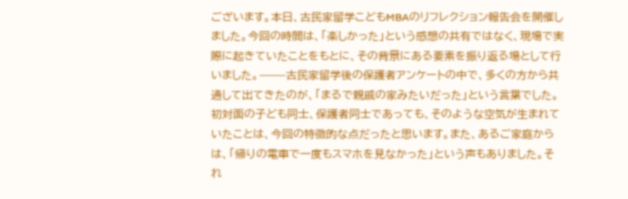ございます。本日、古民家留学こどもMBAのリフレクション報告会を開催しました。今回の時間は、「楽しかった」という感想の共有ではなく、現場で実際に起きていたことをもとに、その背景にある要素を振り返る場として行いました。⸻古民家留学後の保護者アンケートの中で、多くの方から共通して出てきたのが、「まるで親戚の家みたいだった」という言葉でした。初対面の子ども同士、保護者同士であっても、そのような空気が生まれていたことは、今回の特徴的な点だったと思います。また、あるご家庭からは、「帰りの電車で一度もスマホを見なかった」という声もありました。それ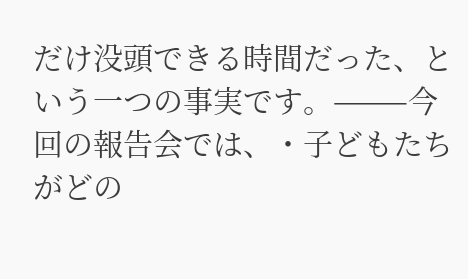だけ没頭できる時間だった、という一つの事実です。⸻今回の報告会では、・子どもたちがどの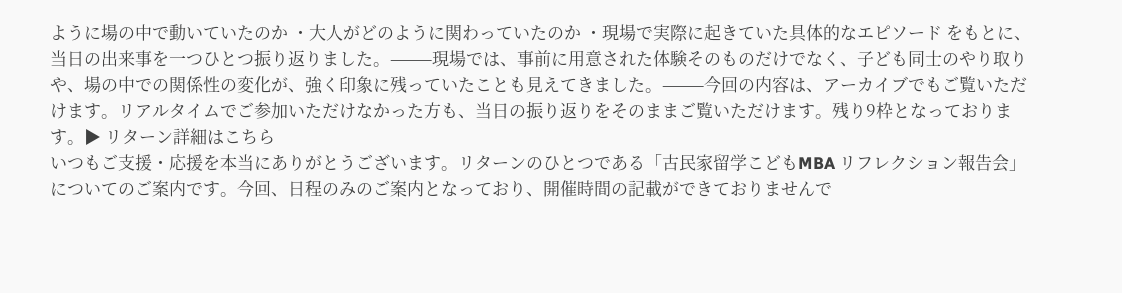ように場の中で動いていたのか ・大人がどのように関わっていたのか ・現場で実際に起きていた具体的なエピソード をもとに、当日の出来事を一つひとつ振り返りました。⸻現場では、事前に用意された体験そのものだけでなく、子ども同士のやり取りや、場の中での関係性の変化が、強く印象に残っていたことも見えてきました。⸻今回の内容は、アーカイブでもご覧いただけます。リアルタイムでご参加いただけなかった方も、当日の振り返りをそのままご覧いただけます。残り9枠となっております。▶ リターン詳細はこちら
いつもご支援・応援を本当にありがとうございます。リターンのひとつである「古民家留学こどもMBA リフレクション報告会」についてのご案内です。今回、日程のみのご案内となっており、開催時間の記載ができておりませんで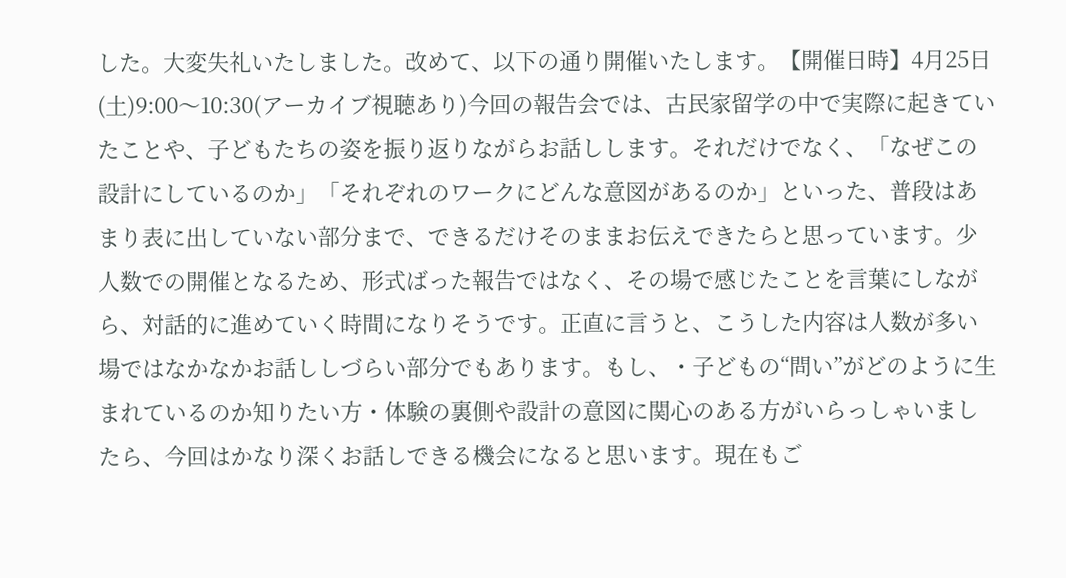した。大変失礼いたしました。改めて、以下の通り開催いたします。【開催日時】4月25日(土)9:00〜10:30(アーカイブ視聴あり)今回の報告会では、古民家留学の中で実際に起きていたことや、子どもたちの姿を振り返りながらお話しします。それだけでなく、「なぜこの設計にしているのか」「それぞれのワークにどんな意図があるのか」といった、普段はあまり表に出していない部分まで、できるだけそのままお伝えできたらと思っています。少人数での開催となるため、形式ばった報告ではなく、その場で感じたことを言葉にしながら、対話的に進めていく時間になりそうです。正直に言うと、こうした内容は人数が多い場ではなかなかお話ししづらい部分でもあります。もし、・子どもの“問い”がどのように生まれているのか知りたい方・体験の裏側や設計の意図に関心のある方がいらっしゃいましたら、今回はかなり深くお話しできる機会になると思います。現在もご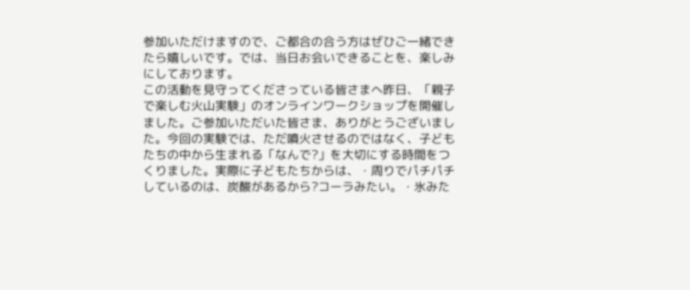参加いただけますので、ご都合の合う方はぜひご一緒できたら嬉しいです。では、当日お会いできることを、楽しみにしております。
この活動を見守ってくださっている皆さまへ昨日、「親子で楽しむ火山実験」のオンラインワークショップを開催しました。ご参加いただいた皆さま、ありがとうございました。今回の実験では、ただ噴火させるのではなく、子どもたちの中から生まれる「なんで?」を大切にする時間をつくりました。実際に子どもたちからは、・周りでパチパチしているのは、炭酸があるから?コーラみたい。・氷みた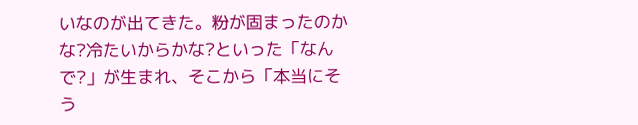いなのが出てきた。粉が固まったのかな?冷たいからかな?といった「なんで?」が生まれ、そこから「本当にそう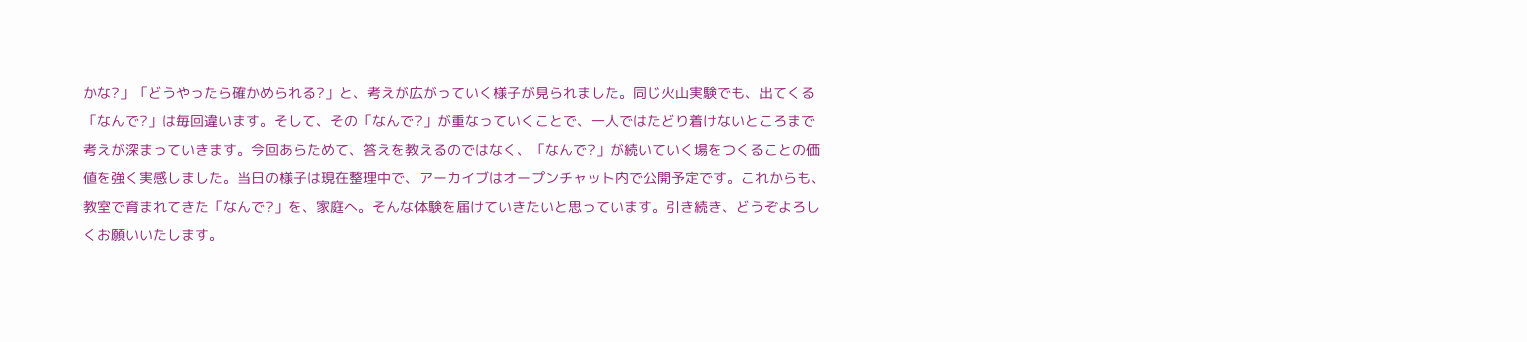かな?」「どうやったら確かめられる?」と、考えが広がっていく様子が見られました。同じ火山実験でも、出てくる「なんで?」は毎回違います。そして、その「なんで?」が重なっていくことで、一人ではたどり着けないところまで考えが深まっていきます。今回あらためて、答えを教えるのではなく、「なんで?」が続いていく場をつくることの価値を強く実感しました。当日の様子は現在整理中で、アーカイブはオープンチャット内で公開予定です。これからも、教室で育まれてきた「なんで?」を、家庭へ。そんな体験を届けていきたいと思っています。引き続き、どうぞよろしくお願いいたします。